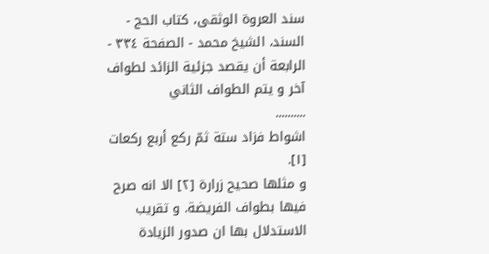سند العروة الوثقى، كتاب الحج - السند، الشيخ محمد - الصفحة ٣٣٤ - الرابعة أن يقصد جزئية الزائد لطواف آخر و يتم الطواف الثاني
..........
اشواط فزاد ستة ثمّ ركع أربع ركعات [١].
و مثلها صحيح زرارة [٢] الا انه صرح فيها بطواف الفريضة. و تقريب الاستدلال بها ان صدور الزيادة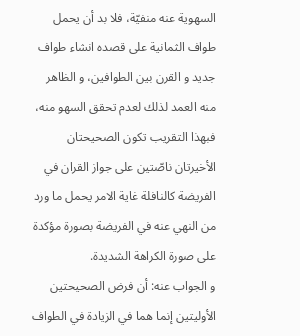السهوية عنه منفيّة، فلا بد أن يحمل طواف الثمانية على قصده انشاء طواف جديد و القرن بين الطوافين، و الظاهر منه العمد لذلك لعدم تحقق السهو منه، فبهذا التقريب تكون الصحيحتان الأخيرتان ناصّتين على جواز القران في الفريضة كالنافلة غاية الامر يحمل ما ورد من النهي عنه في الفريضة بصورة مؤكدة على صورة الكراهة الشديدة.
و الجواب عنه: أن فرض الصحيحتين الأوليتين إنما هما في الزيادة في الطواف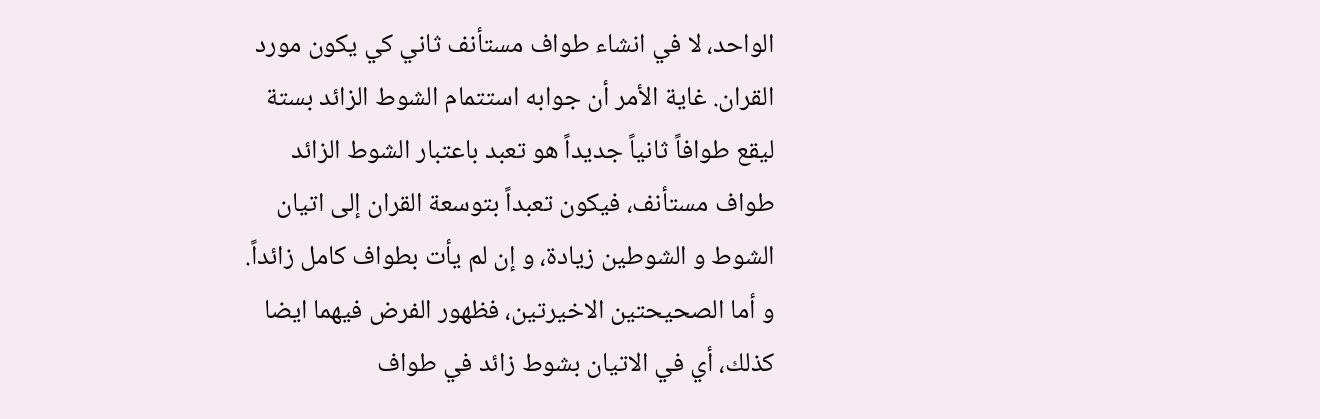الواحد، لا في انشاء طواف مستأنف ثاني كي يكون مورد القران. غاية الأمر أن جوابه استتمام الشوط الزائد بستة ليقع طوافاً ثانياً جديداً هو تعبد باعتبار الشوط الزائد طواف مستأنف، فيكون تعبداً بتوسعة القران إلى اتيان الشوط و الشوطين زيادة، و إن لم يأت بطواف كامل زائداً.
و أما الصحيحتين الاخيرتين، فظهور الفرض فيهما ايضا كذلك، أي في الاتيان بشوط زائد في طواف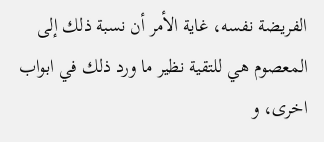الفريضة نفسه، غاية الأمر أن نسبة ذلك إلى المعصوم هي للتقية نظير ما ورد ذلك في ابواب اخرى، و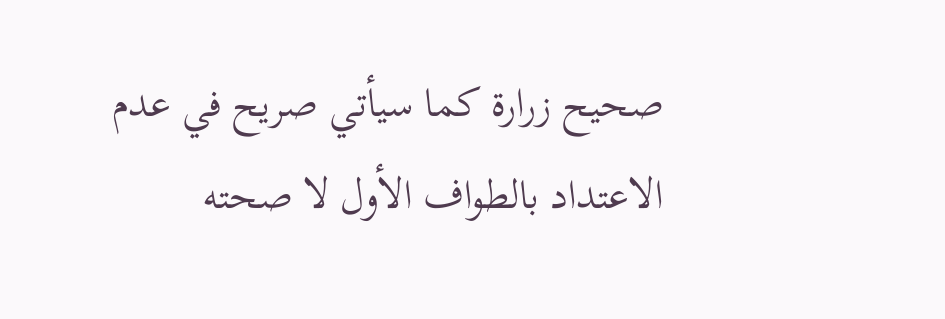صحيح زرارة كما سيأتي صريح في عدم الاعتداد بالطواف الأول لا صحته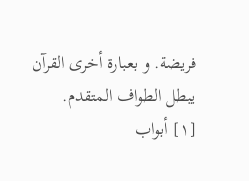فريضة. و بعبارة أخرى القرآن يبطل الطواف المتقدم.
[١] أبواب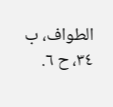الطواف، ب ٣٤، ح ٦.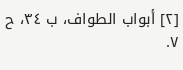[٢] أبواب الطواف، ب ٣٤، ح ٧.